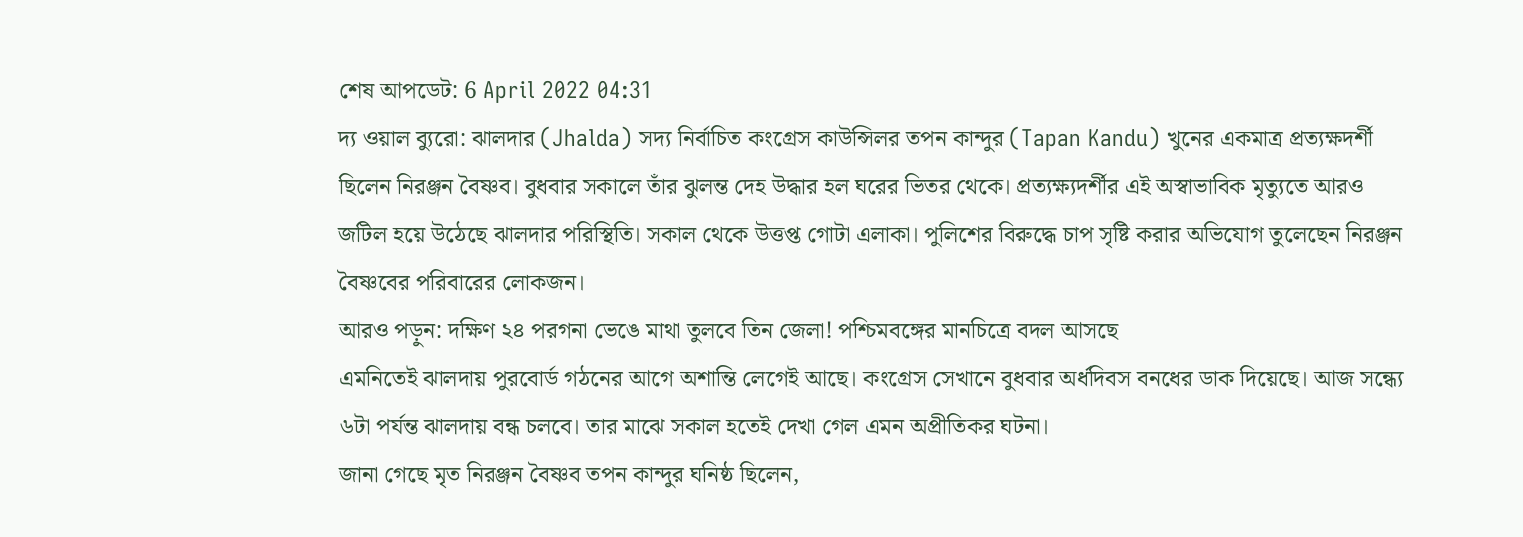শেষ আপডেট: 6 April 2022 04:31
দ্য ওয়াল ব্যুরো: ঝালদার (Jhalda) সদ্য নির্বাচিত কংগ্রেস কাউন্সিলর তপন কান্দুর (Tapan Kandu) খুনের একমাত্র প্রত্যক্ষদর্শী ছিলেন নিরঞ্জন বৈষ্ণব। বুধবার সকালে তাঁর ঝুলন্ত দেহ উদ্ধার হল ঘরের ভিতর থেকে। প্রত্যক্ষ্যদর্শীর এই অস্বাভাবিক মৃত্যুতে আরও জটিল হয়ে উঠেছে ঝালদার পরিস্থিতি। সকাল থেকে উত্তপ্ত গোটা এলাকা। পুলিশের বিরুদ্ধে চাপ সৃষ্টি করার অভিযোগ তুলেছেন নিরঞ্জন বৈষ্ণবের পরিবারের লোকজন।
আরও পড়ুন: দক্ষিণ ২৪ পরগনা ভেঙে মাথা তুলবে তিন জেলা! পশ্চিমবঙ্গের মানচিত্রে বদল আসছে
এমনিতেই ঝালদায় পুরবোর্ড গঠনের আগে অশান্তি লেগেই আছে। কংগ্রেস সেখানে বুধবার অর্ধদিবস বনধের ডাক দিয়েছে। আজ সন্ধ্যে ৬টা পর্যন্ত ঝালদায় বন্ধ চলবে। তার মাঝে সকাল হতেই দেখা গেল এমন অপ্রীতিকর ঘটনা।
জানা গেছে মৃত নিরঞ্জন বৈষ্ণব তপন কান্দুর ঘনিষ্ঠ ছিলেন,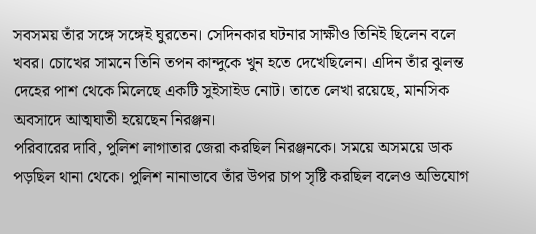সবসময় তাঁর সঙ্গে সঙ্গেই ঘুরতেন। সেদিনকার ঘটনার সাক্ষীও তিনিই ছিলেন বলে খবর। চোখের সামনে তিনি তপন কান্দুকে খুন হতে দেখেছিলেন। এদিন তাঁর ঝুলন্ত দেহের পাশ থেকে মিলেছে একটি সুইসাইড নোট। তাতে লেখা রয়েছে, মানসিক অবসাদে আত্মঘাতী হয়েছেন নিরঞ্জন।
পরিবারের দাবি, পুলিশ লাগাতার জেরা করছিল নিরঞ্জনকে। সময়ে অসময়ে ডাক পড়ছিল থানা থেকে। পুলিশ নানাভাবে তাঁর উপর চাপ সৃষ্টি করছিল বলেও অভিযোগ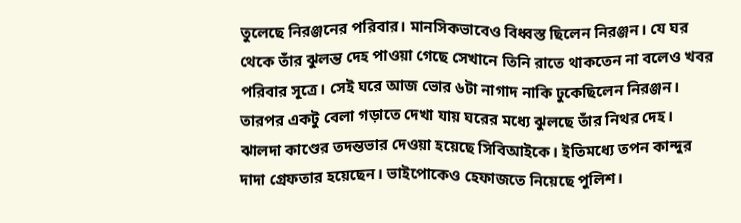তুলেছে নিরঞ্জনের পরিবার। মানসিকভাবেও বিধ্বস্ত ছিলেন নিরঞ্জন। যে ঘর থেকে তাঁর ঝুলন্ত দেহ পাওয়া গেছে সেখানে তিনি রাতে থাকতেন না বলেও খবর পরিবার সূত্রে। সেই ঘরে আজ ভোর ৬টা নাগাদ নাকি ঢুকেছিলেন নিরঞ্জন। তারপর একটু বেলা গড়াতে দেখা যায় ঘরের মধ্যে ঝুলছে তাঁর নিথর দেহ। ঝালদা কাণ্ডের তদন্তভার দেওয়া হয়েছে সিবিআইকে। ইতিমধ্যে তপন কান্দুর দাদা গ্রেফতার হয়েছেন। ভাইপোকেও হেফাজতে নিয়েছে পুলিশ।